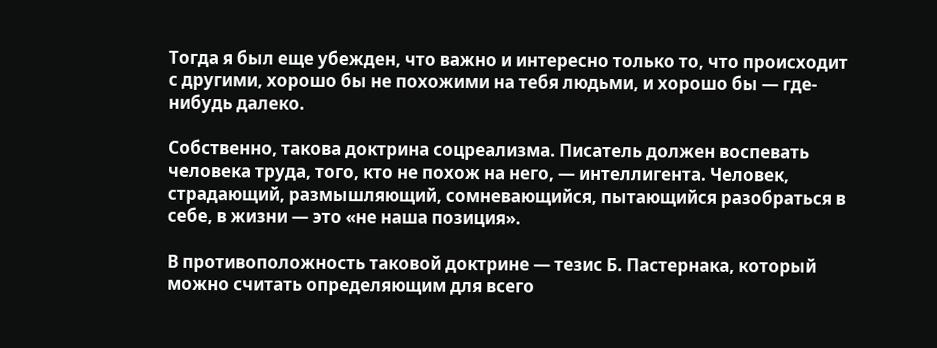Тогда я был еще убежден, что важно и интересно только то, что происходит с другими, хорошо бы не похожими на тебя людьми, и хорошо бы — где-нибудь далеко.

Собственно, такова доктрина соцреализма. Писатель должен воспевать человека труда, того, кто не похож на него, — интеллигента. Человек, страдающий, размышляющий, сомневающийся, пытающийся разобраться в себе, в жизни — это «не наша позиция».

В противоположность таковой доктрине — тезис Б. Пастернака, который можно считать определяющим для всего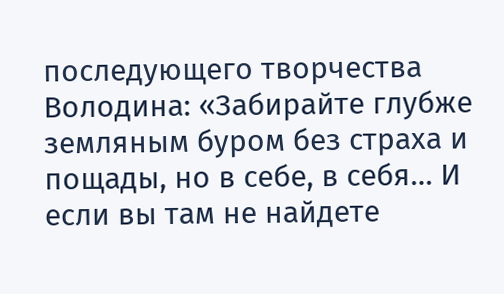последующего творчества Володина: «Забирайте глубже земляным буром без страха и пощады, но в себе, в себя… И если вы там не найдете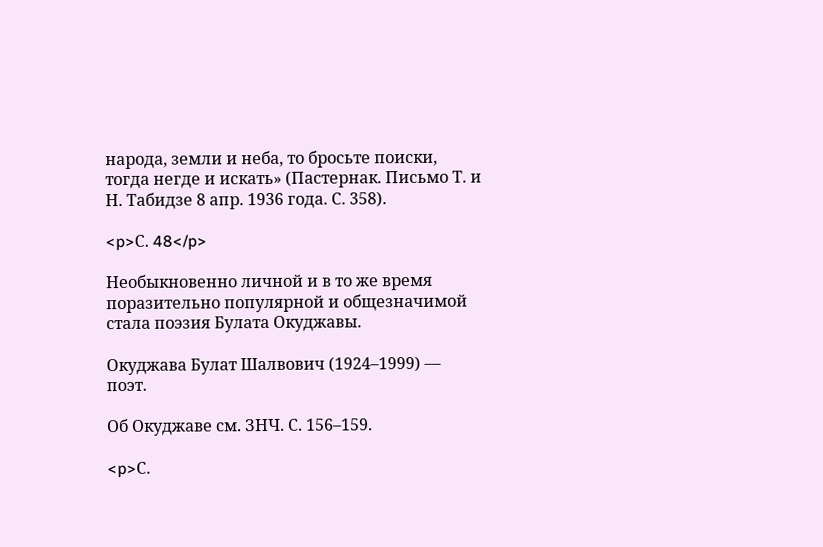народа, земли и неба, то бросьте поиски, тогда негде и искать» (Пастернак. Письмо Т. и Н. Табидзе 8 апр. 1936 года. С. 358).

<p>С. 48</p>

Необыкновенно личной и в то же время поразительно популярной и общезначимой стала поэзия Булата Окуджавы.

Окуджава Булат Шалвович (1924–1999) — поэт.

Об Окуджаве см. ЗНЧ. С. 156–159.

<p>С.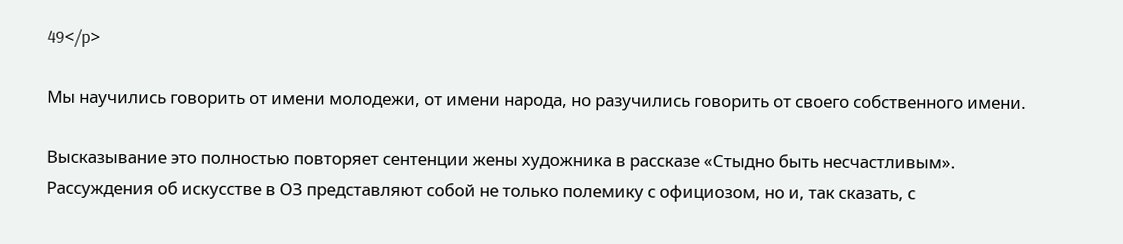49</p>

Мы научились говорить от имени молодежи, от имени народа, но разучились говорить от своего собственного имени.

Высказывание это полностью повторяет сентенции жены художника в рассказе «Стыдно быть несчастливым». Рассуждения об искусстве в ОЗ представляют собой не только полемику с официозом, но и, так сказать, с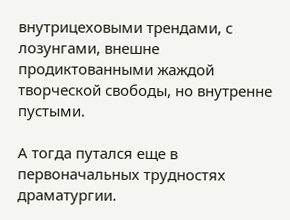внутрицеховыми трендами, с лозунгами, внешне продиктованными жаждой творческой свободы, но внутренне пустыми.

А тогда путался еще в первоначальных трудностях драматургии.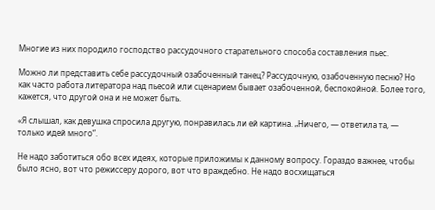Многие из них породило господство рассудочного старательного способа составления пьес.

Можно ли представить себе рассудочный озабоченный танец? Рассудочную, озабоченную песню? Но как часто работа литератора над пьесой или сценарием бывает озабоченной, беспокойной. Более того, кажется, что другой она и не может быть.

«Я слышал, как девушка спросила другую, понравилась ли ей картина. „Ничего, — ответила та, — только идей много“.

Не надо заботиться обо всех идеях, которые приложимы к данному вопросу. Гораздо важнее, чтобы было ясно, вот что режиссеру дорого, вот что враждебно. Не надо восхищаться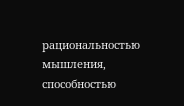рациональностью мышления, способностью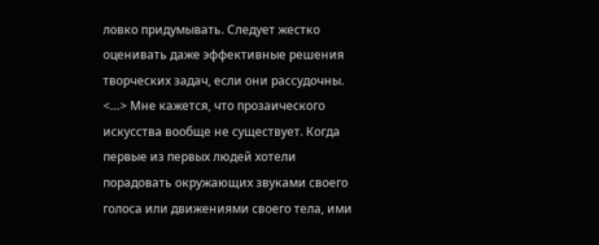ловко придумывать. Следует жестко оценивать даже эффективные решения творческих задач, если они рассудочны. <…> Мне кажется, что прозаического искусства вообще не существует. Когда первые из первых людей хотели порадовать окружающих звуками своего голоса или движениями своего тела, ими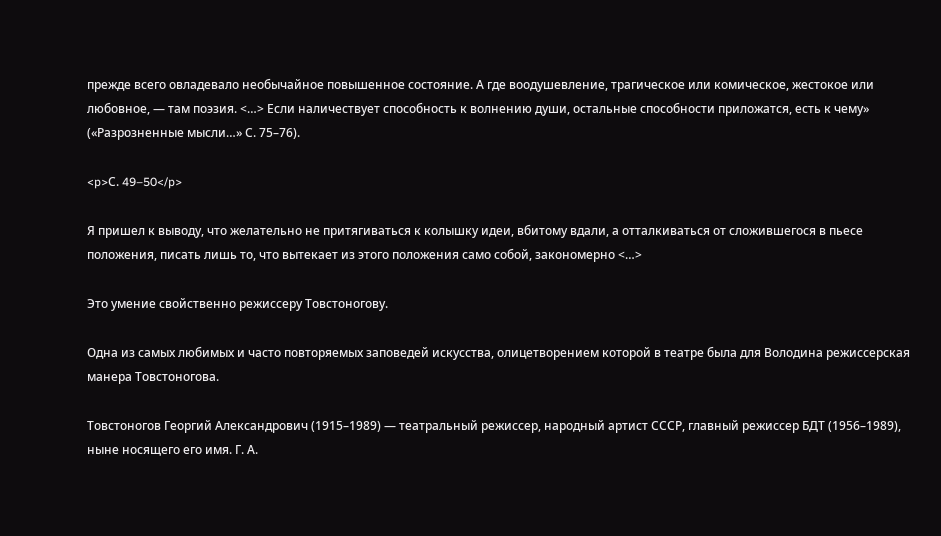прежде всего овладевало необычайное повышенное состояние. А где воодушевление, трагическое или комическое, жестокое или любовное, — там поэзия. <…> Если наличествует способность к волнению души, остальные способности приложатся, есть к чему» («Разрозненные мысли…» С. 75–76).

<p>С. 49–50</p>

Я пришел к выводу, что желательно не притягиваться к колышку идеи, вбитому вдали, а отталкиваться от сложившегося в пьесе положения, писать лишь то, что вытекает из этого положения само собой, закономерно <…>

Это умение свойственно режиссеру Товстоногову.

Одна из самых любимых и часто повторяемых заповедей искусства, олицетворением которой в театре была для Володина режиссерская манера Товстоногова.

Товстоногов Георгий Александрович (1915–1989) — театральный режиссер, народный артист СССР, главный режиссер БДТ (1956–1989), ныне носящего его имя. Г. А.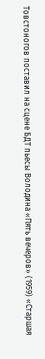Товстоногов поставил на сцене БДТ пьесы Володина «Пять вечеров» (1959) «Старшая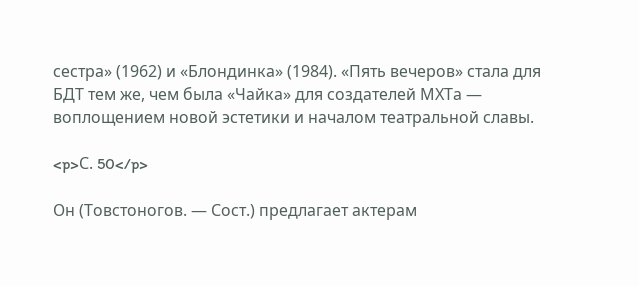сестра» (1962) и «Блондинка» (1984). «Пять вечеров» стала для БДТ тем же, чем была «Чайка» для создателей МХТа — воплощением новой эстетики и началом театральной славы.

<p>С. 50</p>

Он (Товстоногов. — Сост.) предлагает актерам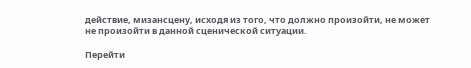действие, мизансцену, исходя из того, что должно произойти, не может не произойти в данной сценической ситуации.

Перейти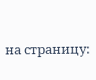на страницу: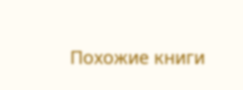Похожие книги